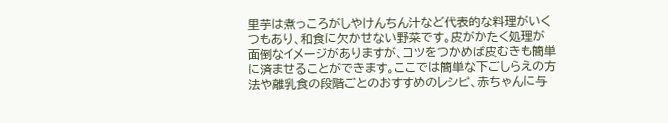里芋は煮っころがしやけんちん汁など代表的な料理がいくつもあり、和食に欠かせない野菜です。皮がかたく処理が面倒なイメージがありますが、コツをつかめば皮むきも簡単に済ませることができます。ここでは簡単な下ごしらえの方法や離乳食の段階ごとのおすすめのレシピ、赤ちゃんに与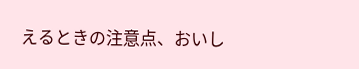えるときの注意点、おいし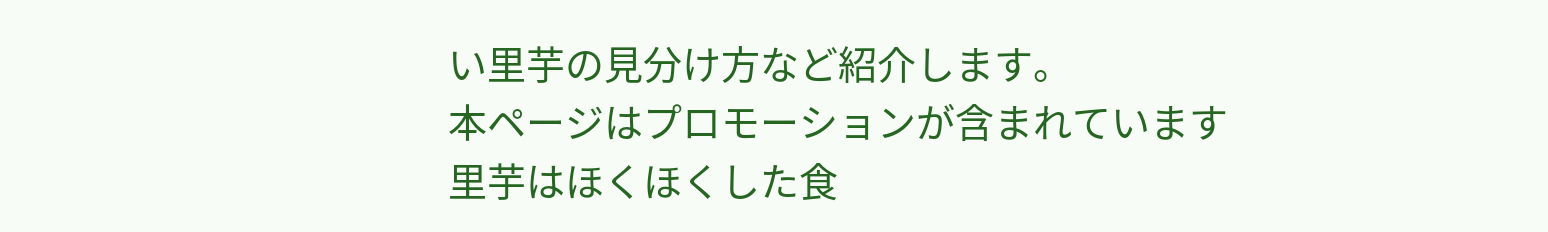い里芋の見分け方など紹介します。
本ページはプロモーションが含まれています
里芋はほくほくした食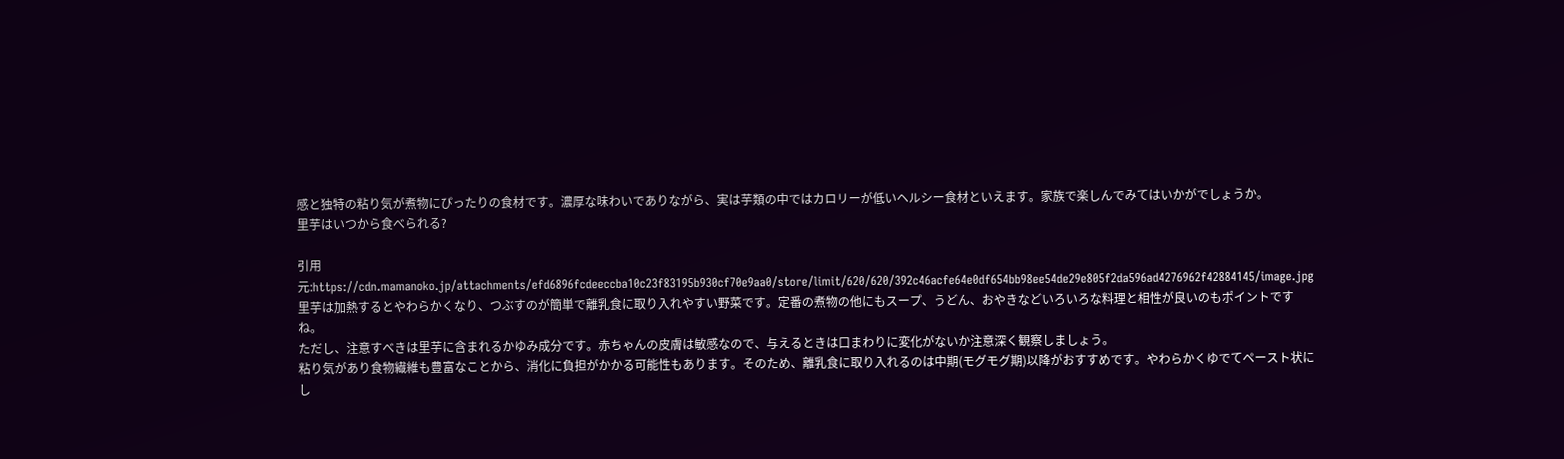感と独特の粘り気が煮物にぴったりの食材です。濃厚な味わいでありながら、実は芋類の中ではカロリーが低いヘルシー食材といえます。家族で楽しんでみてはいかがでしょうか。
里芋はいつから食べられる?

引用元:https://cdn.mamanoko.jp/attachments/efd6896fcdeeccba10c23f83195b930cf70e9aa0/store/limit/620/620/392c46acfe64e0df654bb98ee54de29e805f2da596ad4276962f42884145/image.jpg
里芋は加熱するとやわらかくなり、つぶすのが簡単で離乳食に取り入れやすい野菜です。定番の煮物の他にもスープ、うどん、おやきなどいろいろな料理と相性が良いのもポイントですね。
ただし、注意すべきは里芋に含まれるかゆみ成分です。赤ちゃんの皮膚は敏感なので、与えるときは口まわりに変化がないか注意深く観察しましょう。
粘り気があり食物繊維も豊富なことから、消化に負担がかかる可能性もあります。そのため、離乳食に取り入れるのは中期(モグモグ期)以降がおすすめです。やわらかくゆでてペースト状にし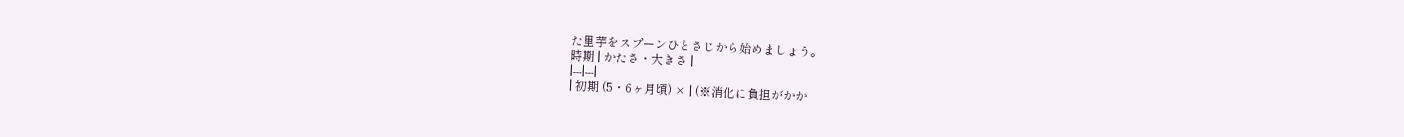た里芋をスプーンひとさじから始めましょう。
時期 | かたさ・大きさ |
|---|---|
| 初期 (5・6ヶ月頃) × | (※消化に負担がかか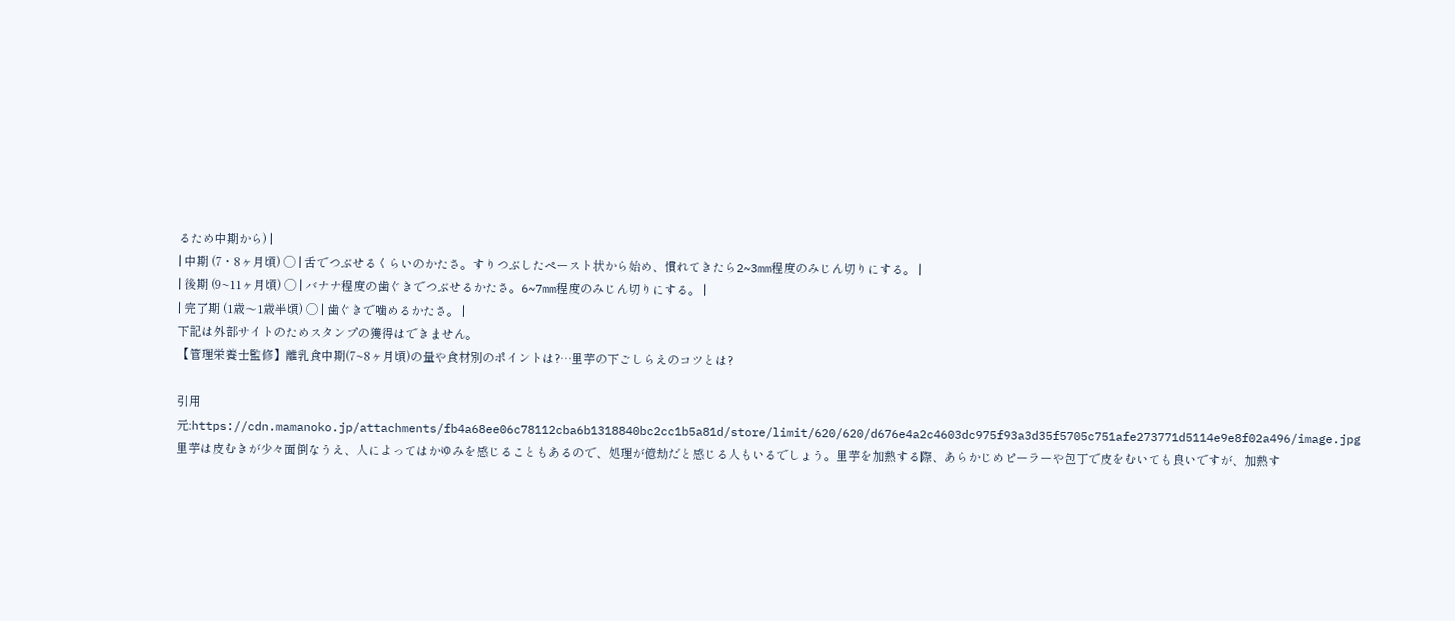るため中期から) |
| 中期 (7・8ヶ月頃) ◯ | 舌でつぶせるくらいのかたさ。すりつぶしたペースト状から始め、慣れてきたら2~3mm程度のみじん切りにする。 |
| 後期 (9~11ヶ月頃) ◯ | バナナ程度の歯ぐきでつぶせるかたさ。6~7mm程度のみじん切りにする。 |
| 完了期 (1歳〜1歳半頃) ◯ | 歯ぐきで噛めるかたさ。 |
下記は外部サイトのためスタンプの獲得はできません。
【管理栄養士監修】離乳食中期(7~8ヶ月頃)の量や食材別のポイントは?…里芋の下ごしらえのコツとは?

引用元:https://cdn.mamanoko.jp/attachments/fb4a68ee06c78112cba6b1318840bc2cc1b5a81d/store/limit/620/620/d676e4a2c4603dc975f93a3d35f5705c751afe273771d5114e9e8f02a496/image.jpg
里芋は皮むきが少々面倒なうえ、人によってはかゆみを感じることもあるので、処理が億劫だと感じる人もいるでしょう。里芋を加熱する際、あらかじめピーラーや包丁で皮をむいても良いですが、加熱す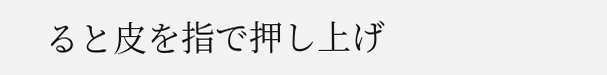ると皮を指で押し上げ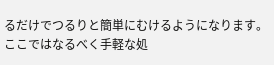るだけでつるりと簡単にむけるようになります。
ここではなるべく手軽な処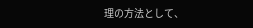理の方法として、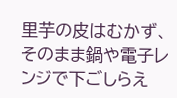里芋の皮はむかず、そのまま鍋や電子レンジで下ごしらえ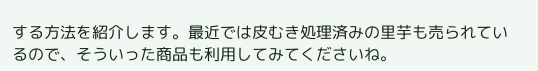する方法を紹介します。最近では皮むき処理済みの里芋も売られているので、そういった商品も利用してみてくださいね。